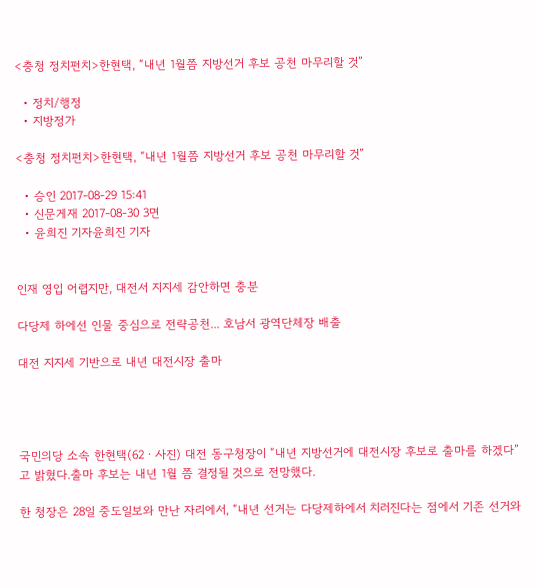<충청 정치펀치>한현택, “내년 1월쯤 지방선거 후보 공천 마무리할 것”

  • 정치/행정
  • 지방정가

<충청 정치펀치>한현택, “내년 1월쯤 지방선거 후보 공천 마무리할 것”

  • 승인 2017-08-29 15:41
  • 신문게재 2017-08-30 3면
  • 윤희진 기자윤희진 기자


인재 영입 어렵지만, 대전서 지지세 감안하면 충분

다당제 하에선 인물 중심으로 전략공천... 호남서 광역단체장 배출

대전 지지세 기반으로 내년 대전시장 출마




국민의당 소속 한현택(62ㆍ사진) 대전 동구청장이 “내년 지방선거에 대전시장 후보로 출마를 하겠다”고 밝혔다.출마 후보는 내년 1월 쯤 결정될 것으로 전망했다.

한 청장은 28일 중도일보와 만난 자리에서, “내년 선거는 다당제하에서 치러진다는 점에서 기존 선거와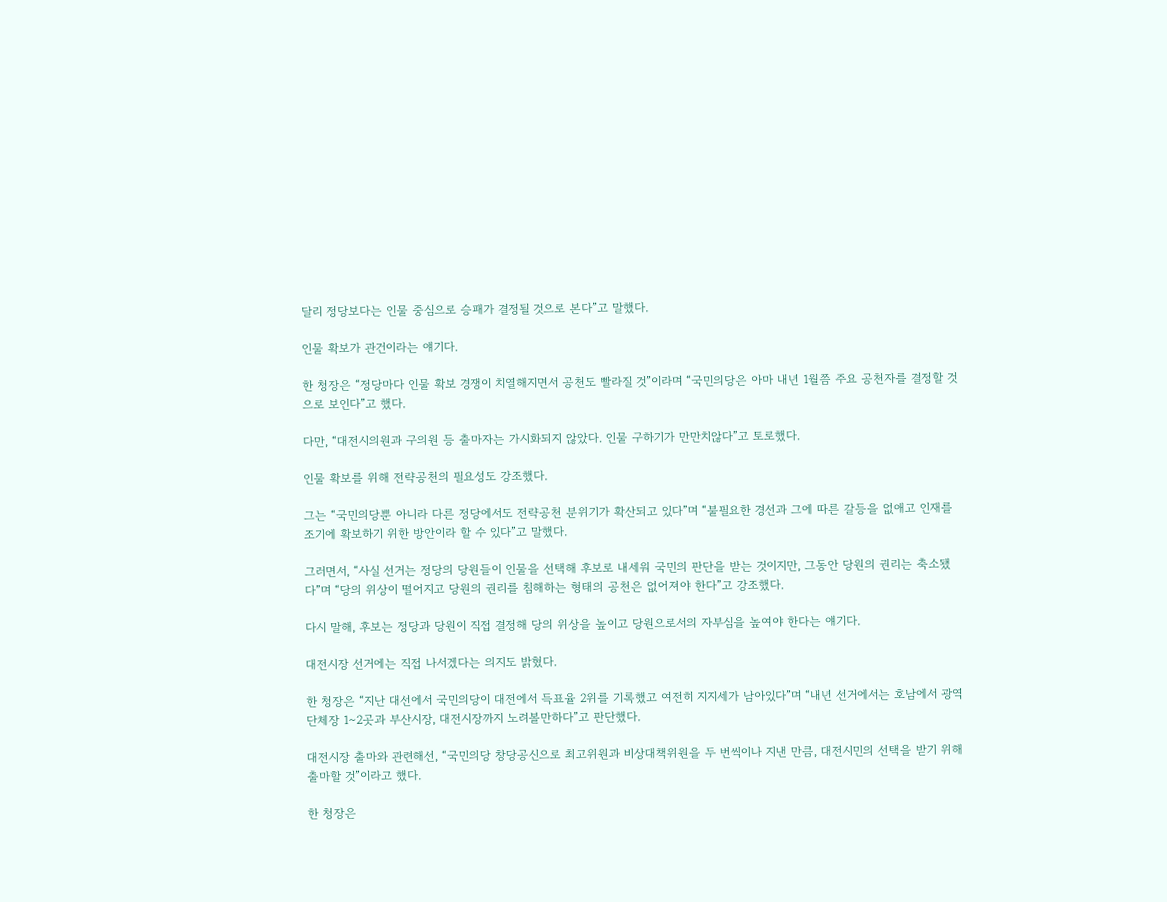달리 정당보다는 인물 중심으로 승패가 결정될 것으로 본다”고 말했다.

인물 확보가 관건이라는 얘기다.

한 청장은 “정당마다 인물 확보 경쟁이 치열해지면서 공천도 빨라질 것”이라며 “국민의당은 아마 내년 1월쯤 주요 공천자를 결정할 것으로 보인다”고 했다.

다만, “대전시의원과 구의원 등 출마자는 가시화되지 않았다. 인물 구하기가 만만치않다”고 토로했다.

인물 확보를 위해 전략공천의 필요성도 강조했다.

그는 “국민의당뿐 아니라 다른 정당에서도 전략공천 분위기가 확산되고 있다”며 “불필요한 경선과 그에 따른 갈등을 없애고 인재를 조기에 확보하기 위한 방안이라 할 수 있다”고 말했다.

그러면서, “사실 선거는 정당의 당원들이 인물을 선택해 후보로 내세워 국민의 판단을 받는 것이지만, 그동안 당원의 권리는 축소됐다”며 “당의 위상이 떨어지고 당원의 권리를 침해하는 형태의 공천은 없어져야 한다”고 강조했다.

다시 말해, 후보는 정당과 당원이 직접 결정해 당의 위상을 높이고 당원으로서의 자부심을 높여야 한다는 얘기다.

대전시장 선거에는 직접 나서겠다는 의지도 밝혔다.

한 청장은 “지난 대선에서 국민의당이 대전에서 득표율 2위를 기록했고 여전히 지지세가 남아있다”며 “내년 선거에서는 호남에서 광역단체장 1∼2곳과 부산시장, 대전시장까지 노려볼만하다”고 판단했다.

대전시장 출마와 관련해선, “국민의당 창당공신으로 최고위원과 비상대책위원을 두 번씩이나 지낸 만큼, 대전시민의 선택을 받기 위해 출마할 것”이라고 했다.

한 청장은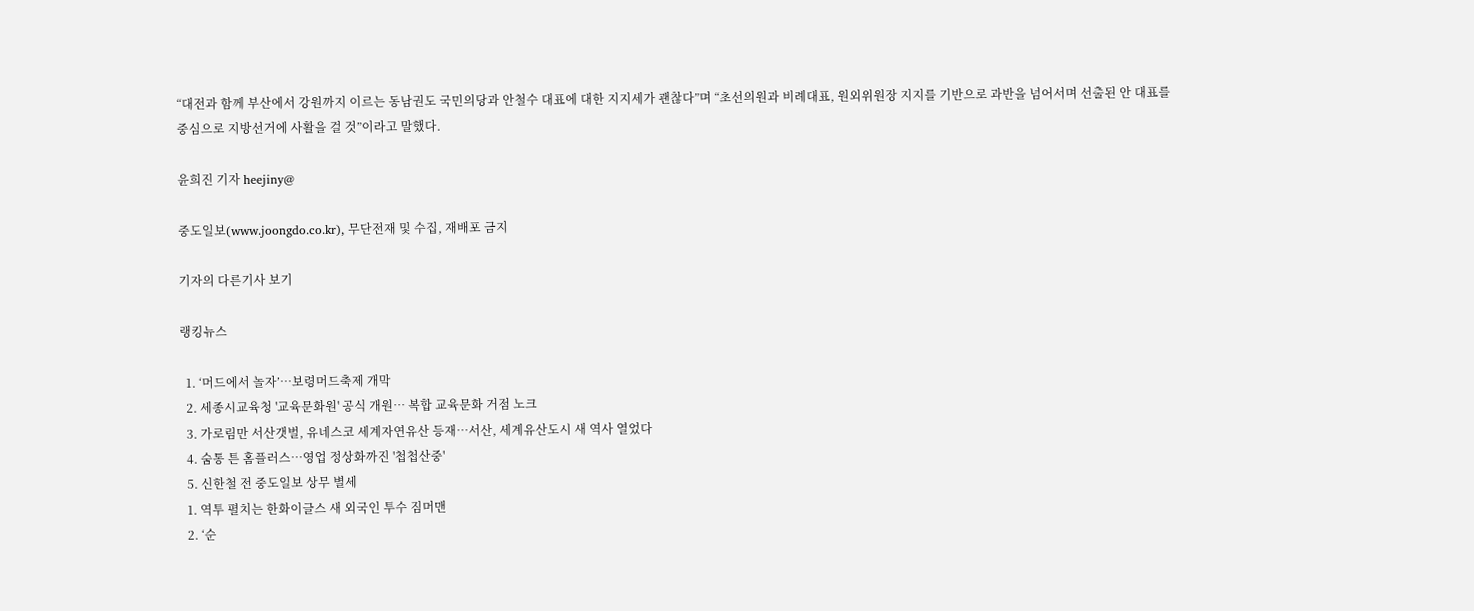“대전과 함께 부산에서 강원까지 이르는 동남권도 국민의당과 안철수 대표에 대한 지지세가 괜찮다”며 “초선의원과 비례대표, 원외위원장 지지를 기반으로 과반을 넘어서며 선출된 안 대표를 중심으로 지방선거에 사활을 걸 것”이라고 말했다.

윤희진 기자 heejiny@

중도일보(www.joongdo.co.kr), 무단전재 및 수집, 재배포 금지

기자의 다른기사 보기

랭킹뉴스

  1. ‘머드에서 놀자’…보령머드축제 개막
  2. 세종시교육청 '교육문화원' 공식 개원… 복합 교육문화 거점 노크
  3. 가로림만 서산갯벌, 유네스코 세계자연유산 등재…서산, 세계유산도시 새 역사 열었다
  4. 숨통 튼 홈플러스…영업 정상화까진 '첩첩산중'
  5. 신한철 전 중도일보 상무 별세
  1. 역투 펼치는 한화이글스 새 외국인 투수 짐머맨
  2. ‘순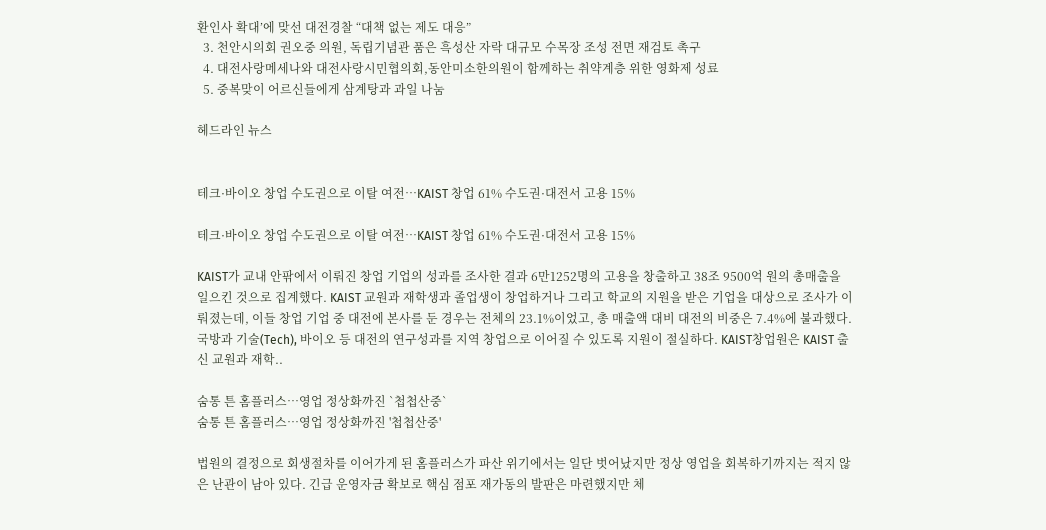환인사 확대’에 맞선 대전경찰 “대책 없는 제도 대응”
  3. 천안시의회 권오중 의원, 독립기념관 품은 흑성산 자락 대규모 수목장 조성 전면 재검토 촉구
  4. 대전사랑메세나와 대전사랑시민협의회,동안미소한의원이 함께하는 취약계층 위한 영화제 성료
  5. 중복맞이 어르신들에게 삼계탕과 과일 나눔

헤드라인 뉴스


테크·바이오 창업 수도권으로 이탈 여전…KAIST 창업 61% 수도권·대전서 고용 15%

테크·바이오 창업 수도권으로 이탈 여전…KAIST 창업 61% 수도권·대전서 고용 15%

KAIST가 교내 안팎에서 이뤄진 창업 기업의 성과를 조사한 결과 6만1252명의 고용을 창출하고 38조 9500억 원의 총매출을 일으킨 것으로 집계했다. KAIST 교원과 재학생과 졸업생이 창업하거나 그리고 학교의 지원을 받은 기업을 대상으로 조사가 이뤄졌는데, 이들 창업 기업 중 대전에 본사를 둔 경우는 전체의 23.1%이었고, 총 매출액 대비 대전의 비중은 7.4%에 불과했다. 국방과 기술(Tech), 바이오 등 대전의 연구성과를 지역 창업으로 이어질 수 있도록 지원이 절실하다. KAIST창업원은 KAIST 출신 교원과 재학..

숨통 튼 홈플러스…영업 정상화까진 `첩첩산중`
숨통 튼 홈플러스…영업 정상화까진 '첩첩산중'

법원의 결정으로 회생절차를 이어가게 된 홈플러스가 파산 위기에서는 일단 벗어났지만 정상 영업을 회복하기까지는 적지 않은 난관이 남아 있다. 긴급 운영자금 확보로 핵심 점포 재가동의 발판은 마련했지만 체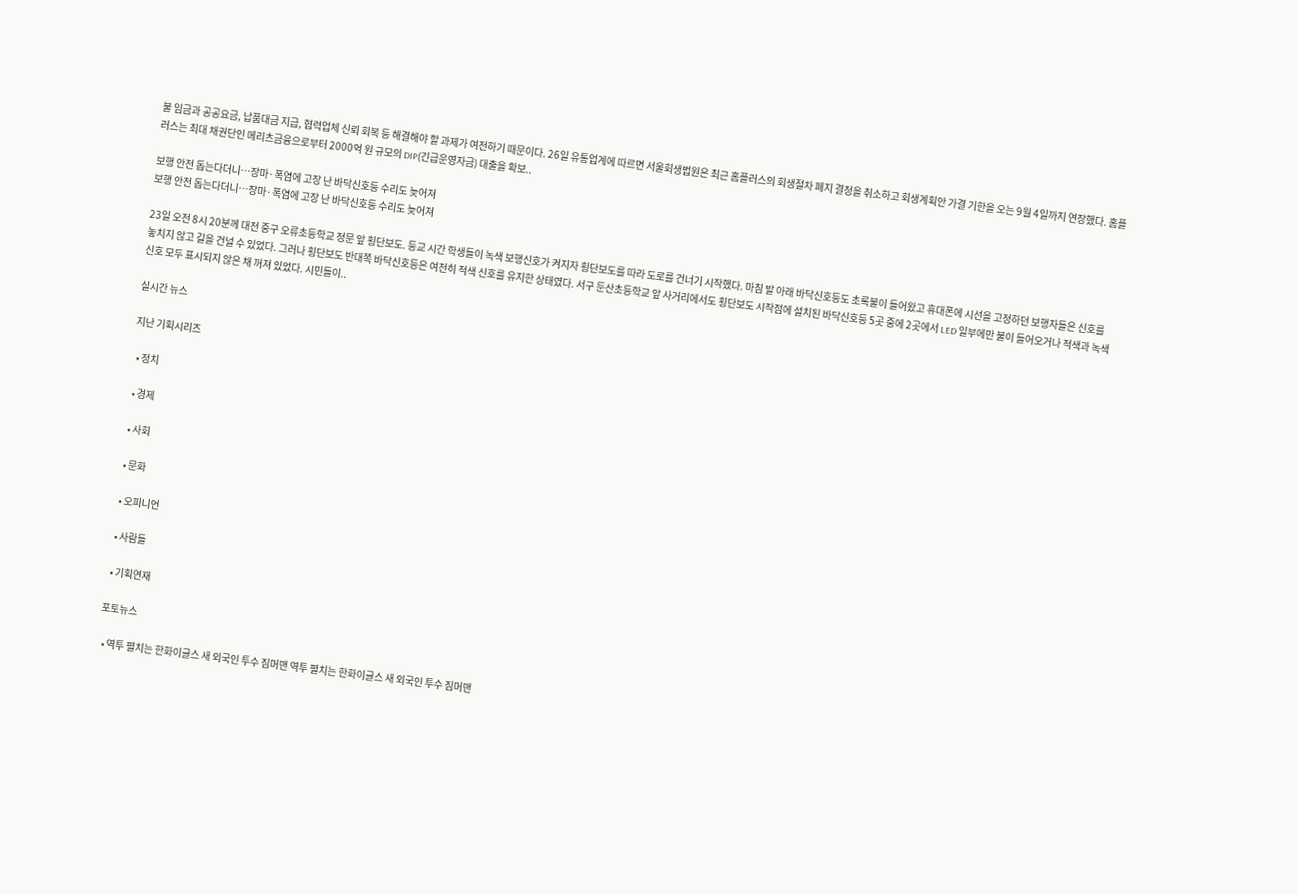불 임금과 공공요금, 납품대금 지급, 협력업체 신뢰 회복 등 해결해야 할 과제가 여전하기 때문이다. 26일 유통업계에 따르면 서울회생법원은 최근 홈플러스의 회생절차 폐지 결정을 취소하고 회생계획안 가결 기한을 오는 9월 4일까지 연장했다. 홈플러스는 최대 채권단인 메리츠금융으로부터 2000억 원 규모의 DIP(긴급운영자금) 대출을 확보..

보행 안전 돕는다더니…장마·폭염에 고장 난 바닥신호등 수리도 늦어져
보행 안전 돕는다더니…장마·폭염에 고장 난 바닥신호등 수리도 늦어져

23일 오전 8시 20분께 대전 중구 오류초등학교 정문 앞 횡단보도. 등교 시간 학생들이 녹색 보행신호가 켜지자 횡단보도를 따라 도로를 건너기 시작했다. 마침 발 아래 바닥신호등도 초록불이 들어왔고 휴대폰에 시선을 고정하던 보행자들은 신호를 놓치지 않고 길을 건널 수 있었다. 그러나 횡단보도 반대쪽 바닥신호등은 여전히 적색 신호를 유지한 상태였다. 서구 둔산초등학교 앞 사거리에서도 횡단보도 시작점에 설치된 바닥신호등 5곳 중에 2곳에서 LED 일부에만 불이 들어오거나 적색과 녹색 신호 모두 표시되지 않은 채 꺼져 있었다. 시민들이..

실시간 뉴스

지난 기획시리즈

  • 정치

  • 경제

  • 사회

  • 문화

  • 오피니언

  • 사람들

  • 기획연재

포토뉴스

  • 역투 펼치는 한화이글스 새 외국인 투수 짐머맨 역투 펼치는 한화이글스 새 외국인 투수 짐머맨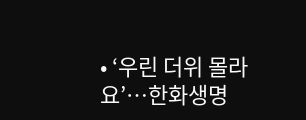• ‘우린 더위 몰라요’…한화생명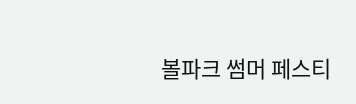볼파크 썸머 페스티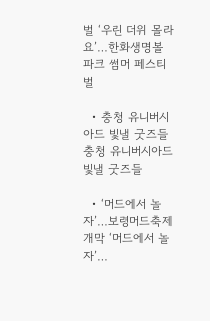벌 ‘우린 더위 몰라요’…한화생명볼파크 썸머 페스티벌

  • 충청 유니버시아드 빛낼 굿즈들 충청 유니버시아드 빛낼 굿즈들

  • ‘머드에서 놀자’…보령머드축제 개막 ‘머드에서 놀자’…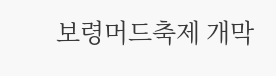보령머드축제 개막